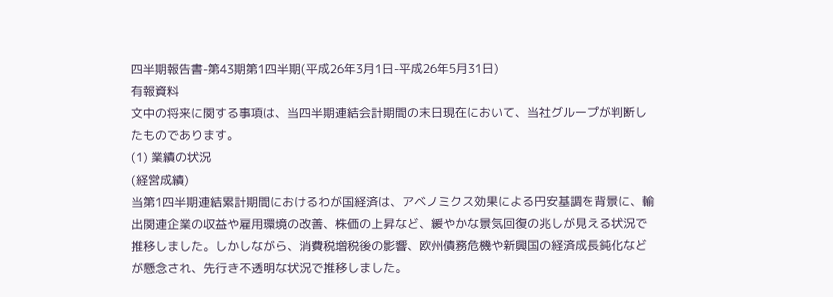四半期報告書-第43期第1四半期(平成26年3月1日-平成26年5月31日)
有報資料
文中の将来に関する事項は、当四半期連結会計期間の末日現在において、当社グループが判断したものであります。
(1) 業績の状況
(経営成績)
当第1四半期連結累計期間におけるわが国経済は、アベノミクス効果による円安基調を背景に、輸出関連企業の収益や雇用環境の改善、株価の上昇など、緩やかな景気回復の兆しが見える状況で推移しました。しかしながら、消費税増税後の影響、欧州債務危機や新興国の経済成長鈍化などが懸念され、先行き不透明な状況で推移しました。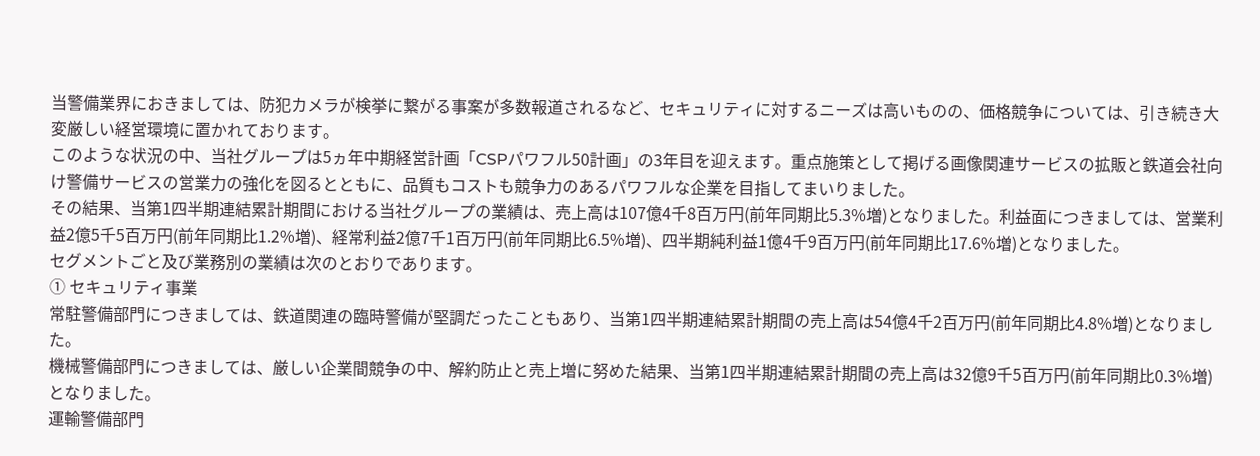当警備業界におきましては、防犯カメラが検挙に繋がる事案が多数報道されるなど、セキュリティに対するニーズは高いものの、価格競争については、引き続き大変厳しい経営環境に置かれております。
このような状況の中、当社グループは5ヵ年中期経営計画「CSPパワフル50計画」の3年目を迎えます。重点施策として掲げる画像関連サービスの拡販と鉄道会社向け警備サービスの営業力の強化を図るとともに、品質もコストも競争力のあるパワフルな企業を目指してまいりました。
その結果、当第1四半期連結累計期間における当社グループの業績は、売上高は107億4千8百万円(前年同期比5.3%増)となりました。利益面につきましては、営業利益2億5千5百万円(前年同期比1.2%増)、経常利益2億7千1百万円(前年同期比6.5%増)、四半期純利益1億4千9百万円(前年同期比17.6%増)となりました。
セグメントごと及び業務別の業績は次のとおりであります。
① セキュリティ事業
常駐警備部門につきましては、鉄道関連の臨時警備が堅調だったこともあり、当第1四半期連結累計期間の売上高は54億4千2百万円(前年同期比4.8%増)となりました。
機械警備部門につきましては、厳しい企業間競争の中、解約防止と売上増に努めた結果、当第1四半期連結累計期間の売上高は32億9千5百万円(前年同期比0.3%増)となりました。
運輸警備部門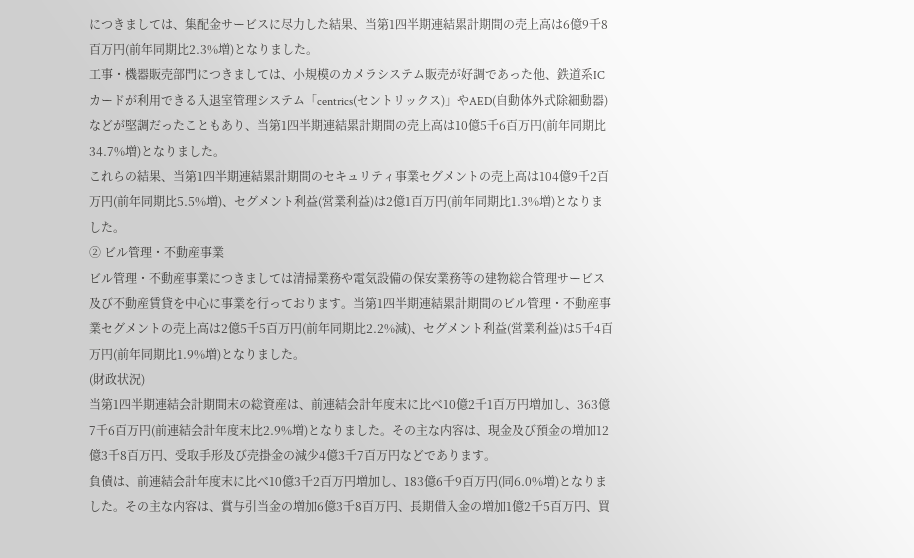につきましては、集配金サービスに尽力した結果、当第1四半期連結累計期間の売上高は6億9千8百万円(前年同期比2.3%増)となりました。
工事・機器販売部門につきましては、小規模のカメラシステム販売が好調であった他、鉄道系ICカードが利用できる入退室管理システム「centrics(セントリックス)」やAED(自動体外式除細動器)などが堅調だったこともあり、当第1四半期連結累計期間の売上高は10億5千6百万円(前年同期比34.7%増)となりました。
これらの結果、当第1四半期連結累計期間のセキュリティ事業セグメントの売上高は104億9千2百万円(前年同期比5.5%増)、セグメント利益(営業利益)は2億1百万円(前年同期比1.3%増)となりました。
② ビル管理・不動産事業
ビル管理・不動産事業につきましては清掃業務や電気設備の保安業務等の建物総合管理サービス及び不動産賃貸を中心に事業を行っております。当第1四半期連結累計期間のビル管理・不動産事業セグメントの売上高は2億5千5百万円(前年同期比2.2%減)、セグメント利益(営業利益)は5千4百万円(前年同期比1.9%増)となりました。
(財政状況)
当第1四半期連結会計期間末の総資産は、前連結会計年度末に比べ10億2千1百万円増加し、363億7千6百万円(前連結会計年度末比2.9%増)となりました。その主な内容は、現金及び預金の増加12億3千8百万円、受取手形及び売掛金の減少4億3千7百万円などであります。
負債は、前連結会計年度末に比べ10億3千2百万円増加し、183億6千9百万円(同6.0%増)となりました。その主な内容は、賞与引当金の増加6億3千8百万円、長期借入金の増加1億2千5百万円、買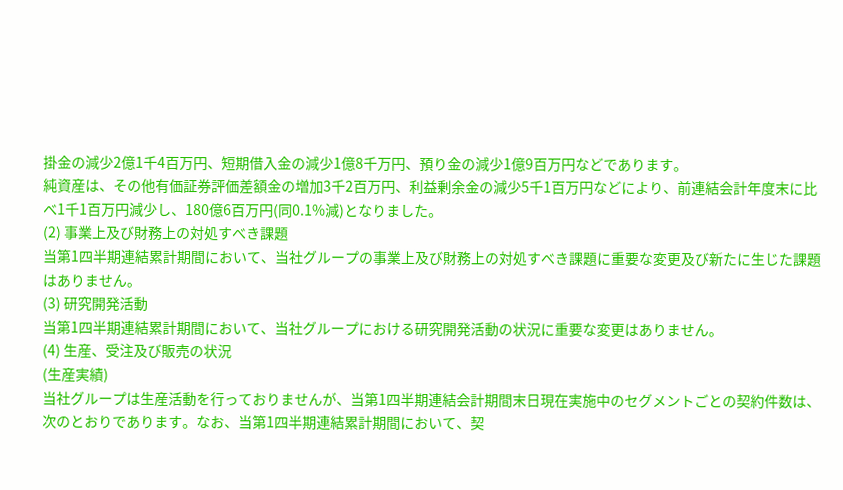掛金の減少2億1千4百万円、短期借入金の減少1億8千万円、預り金の減少1億9百万円などであります。
純資産は、その他有価証券評価差額金の増加3千2百万円、利益剰余金の減少5千1百万円などにより、前連結会計年度末に比べ1千1百万円減少し、180億6百万円(同0.1%減)となりました。
(2) 事業上及び財務上の対処すべき課題
当第1四半期連結累計期間において、当社グループの事業上及び財務上の対処すべき課題に重要な変更及び新たに生じた課題はありません。
(3) 研究開発活動
当第1四半期連結累計期間において、当社グループにおける研究開発活動の状況に重要な変更はありません。
(4) 生産、受注及び販売の状況
(生産実績)
当社グループは生産活動を行っておりませんが、当第1四半期連結会計期間末日現在実施中のセグメントごとの契約件数は、次のとおりであります。なお、当第1四半期連結累計期間において、契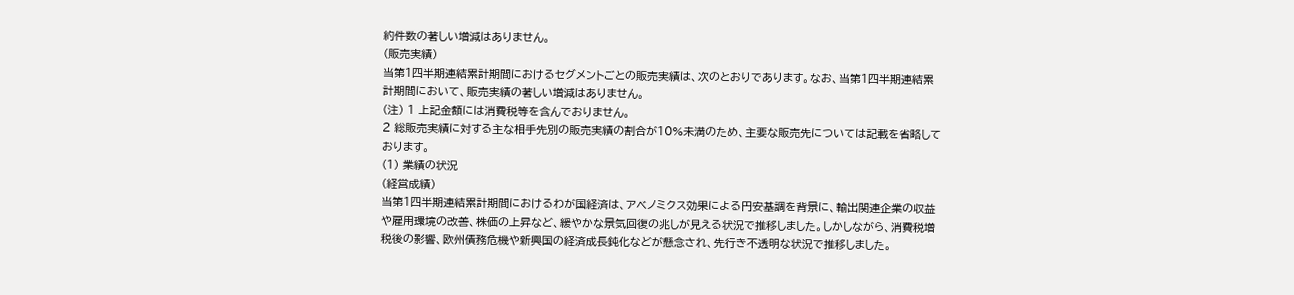約件数の著しい増減はありません。
(販売実績)
当第1四半期連結累計期間におけるセグメントごとの販売実績は、次のとおりであります。なお、当第1四半期連結累計期間において、販売実績の著しい増減はありません。
(注) 1 上記金額には消費税等を含んでおりません。
2 総販売実績に対する主な相手先別の販売実績の割合が10%未満のため、主要な販売先については記載を省略しております。
(1) 業績の状況
(経営成績)
当第1四半期連結累計期間におけるわが国経済は、アベノミクス効果による円安基調を背景に、輸出関連企業の収益や雇用環境の改善、株価の上昇など、緩やかな景気回復の兆しが見える状況で推移しました。しかしながら、消費税増税後の影響、欧州債務危機や新興国の経済成長鈍化などが懸念され、先行き不透明な状況で推移しました。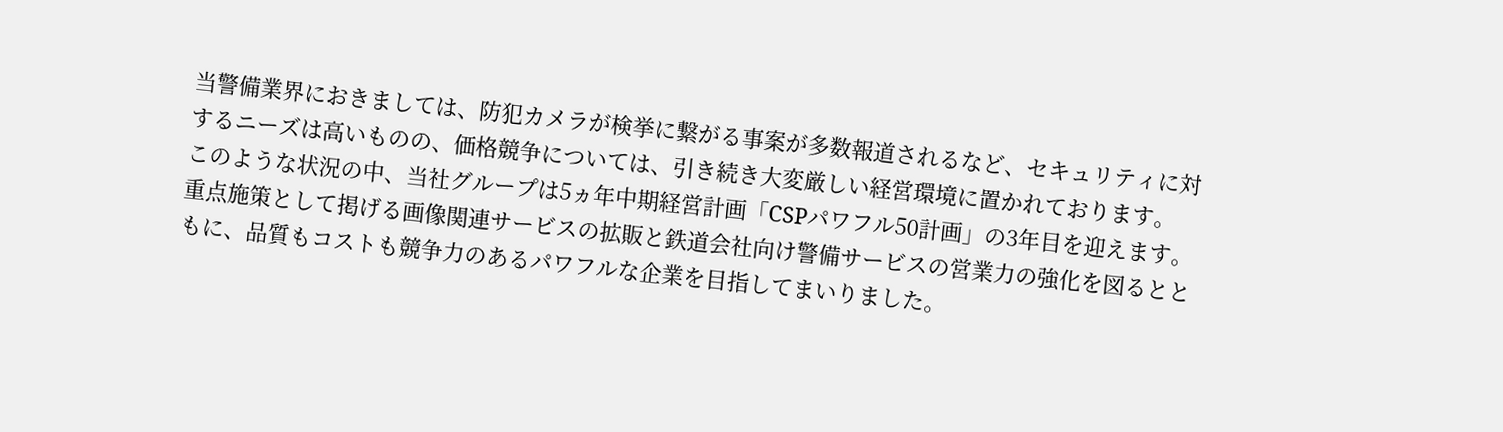当警備業界におきましては、防犯カメラが検挙に繋がる事案が多数報道されるなど、セキュリティに対するニーズは高いものの、価格競争については、引き続き大変厳しい経営環境に置かれております。
このような状況の中、当社グループは5ヵ年中期経営計画「CSPパワフル50計画」の3年目を迎えます。重点施策として掲げる画像関連サービスの拡販と鉄道会社向け警備サービスの営業力の強化を図るとともに、品質もコストも競争力のあるパワフルな企業を目指してまいりました。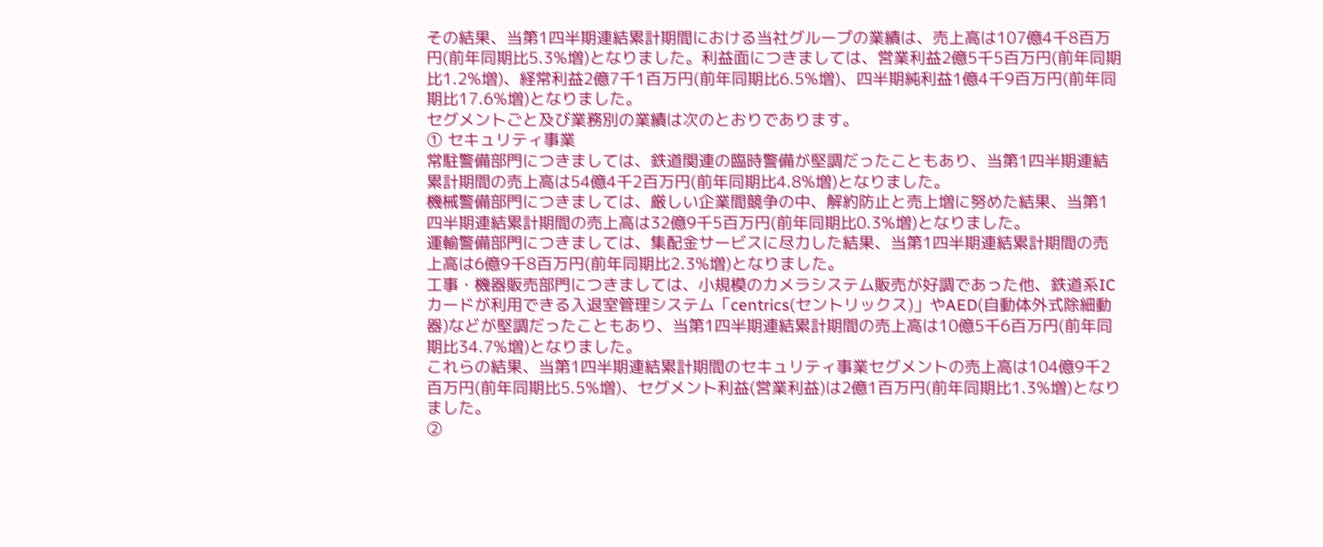その結果、当第1四半期連結累計期間における当社グループの業績は、売上高は107億4千8百万円(前年同期比5.3%増)となりました。利益面につきましては、営業利益2億5千5百万円(前年同期比1.2%増)、経常利益2億7千1百万円(前年同期比6.5%増)、四半期純利益1億4千9百万円(前年同期比17.6%増)となりました。
セグメントごと及び業務別の業績は次のとおりであります。
① セキュリティ事業
常駐警備部門につきましては、鉄道関連の臨時警備が堅調だったこともあり、当第1四半期連結累計期間の売上高は54億4千2百万円(前年同期比4.8%増)となりました。
機械警備部門につきましては、厳しい企業間競争の中、解約防止と売上増に努めた結果、当第1四半期連結累計期間の売上高は32億9千5百万円(前年同期比0.3%増)となりました。
運輸警備部門につきましては、集配金サービスに尽力した結果、当第1四半期連結累計期間の売上高は6億9千8百万円(前年同期比2.3%増)となりました。
工事・機器販売部門につきましては、小規模のカメラシステム販売が好調であった他、鉄道系ICカードが利用できる入退室管理システム「centrics(セントリックス)」やAED(自動体外式除細動器)などが堅調だったこともあり、当第1四半期連結累計期間の売上高は10億5千6百万円(前年同期比34.7%増)となりました。
これらの結果、当第1四半期連結累計期間のセキュリティ事業セグメントの売上高は104億9千2百万円(前年同期比5.5%増)、セグメント利益(営業利益)は2億1百万円(前年同期比1.3%増)となりました。
②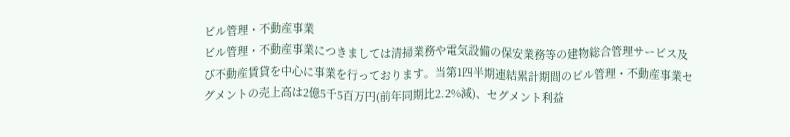ビル管理・不動産事業
ビル管理・不動産事業につきましては清掃業務や電気設備の保安業務等の建物総合管理サービス及び不動産賃貸を中心に事業を行っております。当第1四半期連結累計期間のビル管理・不動産事業セグメントの売上高は2億5千5百万円(前年同期比2.2%減)、セグメント利益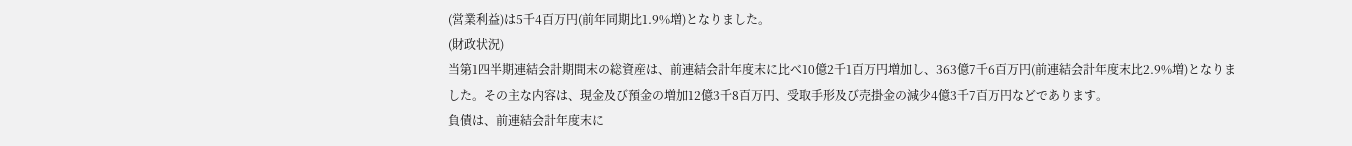(営業利益)は5千4百万円(前年同期比1.9%増)となりました。
(財政状況)
当第1四半期連結会計期間末の総資産は、前連結会計年度末に比べ10億2千1百万円増加し、363億7千6百万円(前連結会計年度末比2.9%増)となりました。その主な内容は、現金及び預金の増加12億3千8百万円、受取手形及び売掛金の減少4億3千7百万円などであります。
負債は、前連結会計年度末に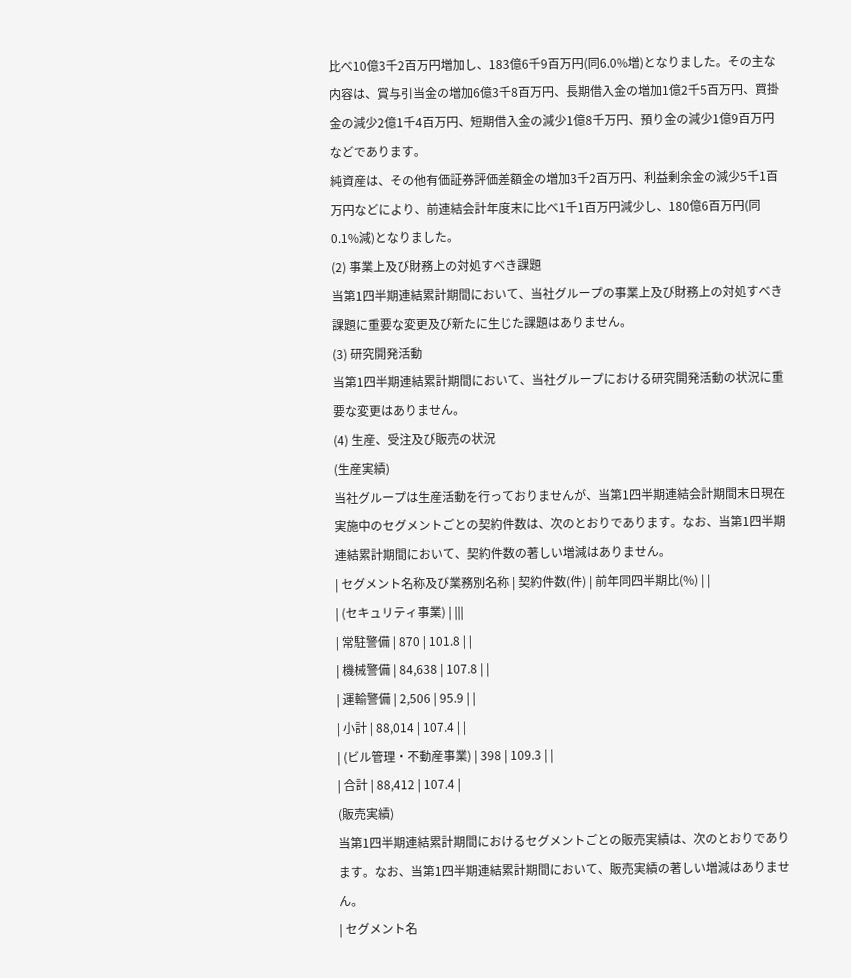比べ10億3千2百万円増加し、183億6千9百万円(同6.0%増)となりました。その主な内容は、賞与引当金の増加6億3千8百万円、長期借入金の増加1億2千5百万円、買掛金の減少2億1千4百万円、短期借入金の減少1億8千万円、預り金の減少1億9百万円などであります。
純資産は、その他有価証券評価差額金の増加3千2百万円、利益剰余金の減少5千1百万円などにより、前連結会計年度末に比べ1千1百万円減少し、180億6百万円(同0.1%減)となりました。
(2) 事業上及び財務上の対処すべき課題
当第1四半期連結累計期間において、当社グループの事業上及び財務上の対処すべき課題に重要な変更及び新たに生じた課題はありません。
(3) 研究開発活動
当第1四半期連結累計期間において、当社グループにおける研究開発活動の状況に重要な変更はありません。
(4) 生産、受注及び販売の状況
(生産実績)
当社グループは生産活動を行っておりませんが、当第1四半期連結会計期間末日現在実施中のセグメントごとの契約件数は、次のとおりであります。なお、当第1四半期連結累計期間において、契約件数の著しい増減はありません。
| セグメント名称及び業務別名称 | 契約件数(件) | 前年同四半期比(%) | |
| (セキュリティ事業) | |||
| 常駐警備 | 870 | 101.8 | |
| 機械警備 | 84,638 | 107.8 | |
| 運輸警備 | 2,506 | 95.9 | |
| 小計 | 88,014 | 107.4 | |
| (ビル管理・不動産事業) | 398 | 109.3 | |
| 合計 | 88,412 | 107.4 |
(販売実績)
当第1四半期連結累計期間におけるセグメントごとの販売実績は、次のとおりであります。なお、当第1四半期連結累計期間において、販売実績の著しい増減はありません。
| セグメント名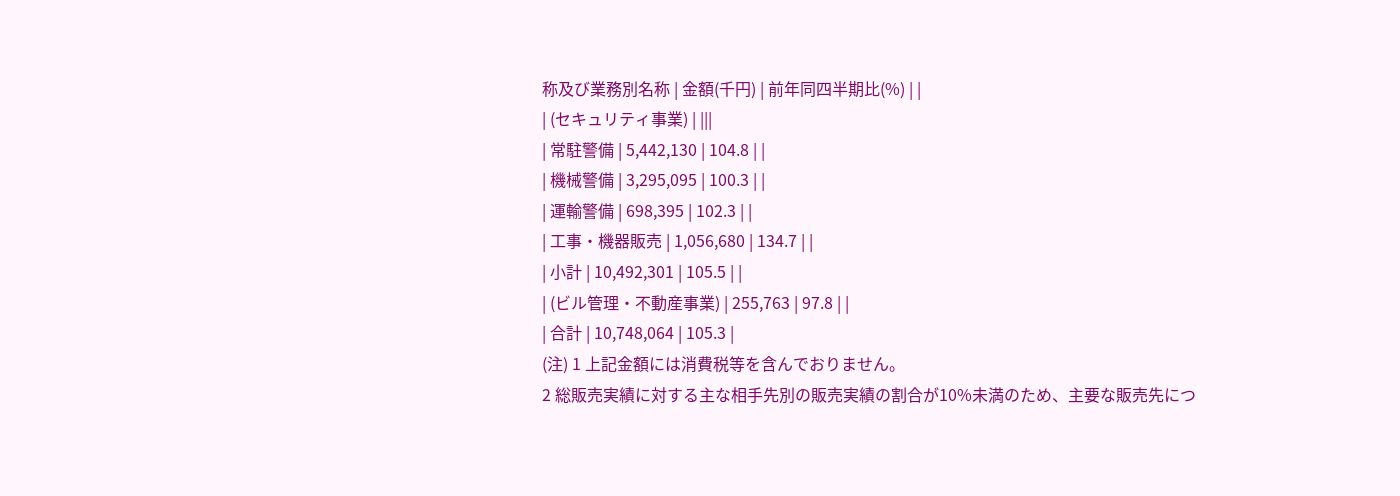称及び業務別名称 | 金額(千円) | 前年同四半期比(%) | |
| (セキュリティ事業) | |||
| 常駐警備 | 5,442,130 | 104.8 | |
| 機械警備 | 3,295,095 | 100.3 | |
| 運輸警備 | 698,395 | 102.3 | |
| 工事・機器販売 | 1,056,680 | 134.7 | |
| 小計 | 10,492,301 | 105.5 | |
| (ビル管理・不動産事業) | 255,763 | 97.8 | |
| 合計 | 10,748,064 | 105.3 |
(注) 1 上記金額には消費税等を含んでおりません。
2 総販売実績に対する主な相手先別の販売実績の割合が10%未満のため、主要な販売先につ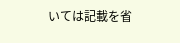いては記載を省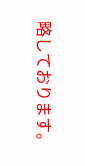略しております。